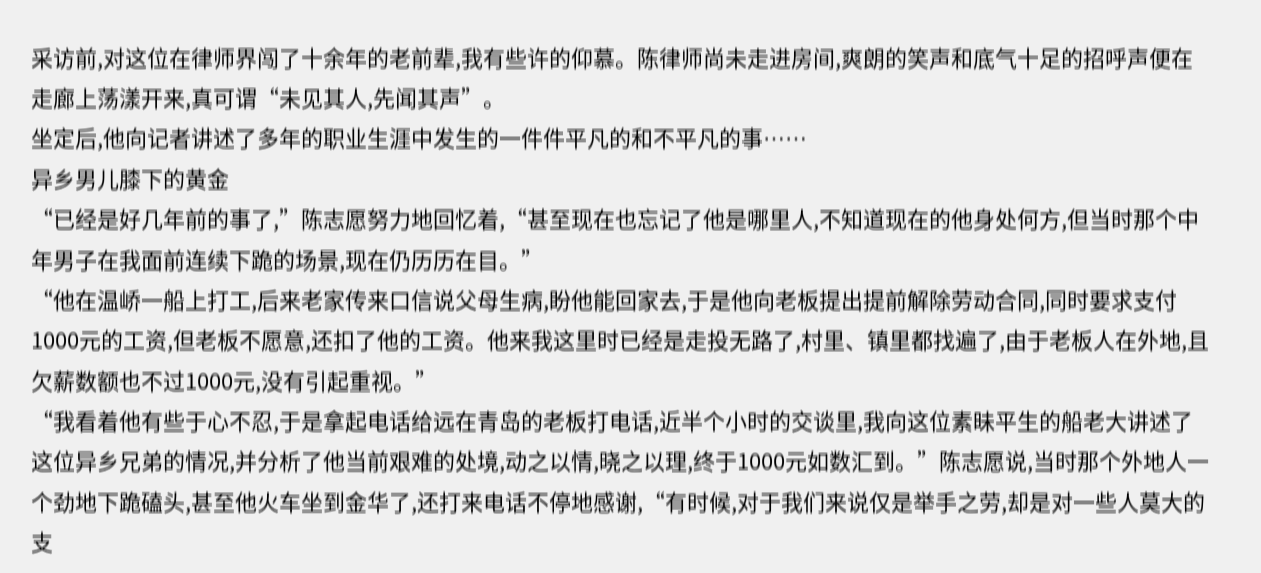采访前,对这位在律师界闯了十余年的老前辈,我有些许的仰慕。陈律师尚未走进房间,爽朗的笑声和底气十足的招呼声便在走廊上荡漾开来,真可谓“未见其人,先闻其声”。
坐定后,他向记者讲述了多年的职业生涯中发生的一件件平凡的和不平凡的事……
异乡男儿膝下的黄金
“已经是好几年前的事了,”陈志愿努力地回忆着,“甚至现在也忘记了他是哪里人,不知道现在的他身处何方,但当时那个中年男子在我面前连续下跪的场景,现在仍历历在目。”
“他在温峤一船上打工,后来老家传来口信说父母生病,盼他能回家去,于是他向老板提出提前解除劳动合同,同时要求支付1000元的工资,但老板不愿意,还扣了他的工资。他来我这里时已经是走投无路了,村里、镇里都找遍了,由于老板人在外地,且欠薪数额也不过1000元,没有引起重视。”
“我看着他有些于心不忍,于是拿起电话给远在青岛的老板打电话,近半个小时的交谈里,我向这位素昧平生的船老大讲述了这位异乡兄弟的情况,并分析了他当前艰难的处境,动之以情,晓之以理,终于1000元如数汇到。”陈志愿说,当时那个外地人一个劲地下跪磕头,甚至他火车坐到金华了,还打来电话不停地感谢,“有时候,对于我们来说仅是举手之劳,却是对一些人莫大的支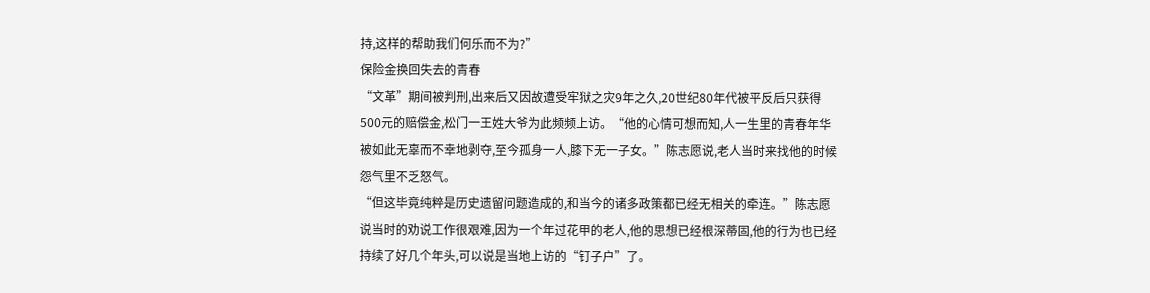持,这样的帮助我们何乐而不为?”
保险金换回失去的青春
“文革”期间被判刑,出来后又因故遭受牢狱之灾9年之久,20世纪80年代被平反后只获得500元的赔偿金,松门一王姓大爷为此频频上访。“他的心情可想而知,人一生里的青春年华被如此无辜而不幸地剥夺,至今孤身一人,膝下无一子女。”陈志愿说,老人当时来找他的时候怨气里不乏怒气。
“但这毕竟纯粹是历史遗留问题造成的,和当今的诸多政策都已经无相关的牵连。”陈志愿说当时的劝说工作很艰难,因为一个年过花甲的老人,他的思想已经根深蒂固,他的行为也已经持续了好几个年头,可以说是当地上访的“钉子户”了。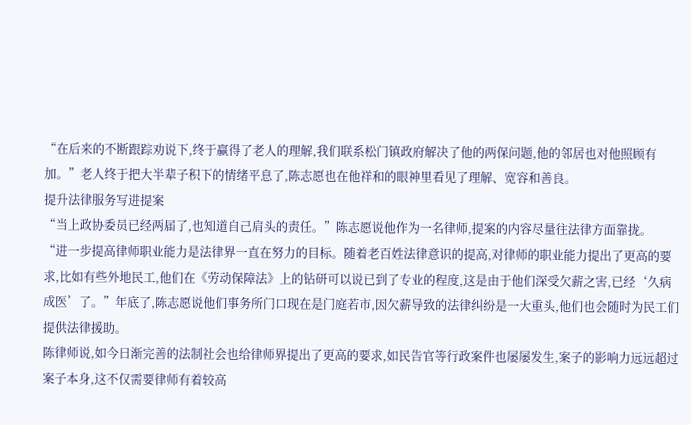“在后来的不断跟踪劝说下,终于赢得了老人的理解,我们联系松门镇政府解决了他的两保问题,他的邻居也对他照顾有加。”老人终于把大半辈子积下的情绪平息了,陈志愿也在他祥和的眼神里看见了理解、宽容和善良。
提升法律服务写进提案
“当上政协委员已经两届了,也知道自己肩头的责任。”陈志愿说他作为一名律师,提案的内容尽量往法律方面靠拢。
“进一步提高律师职业能力是法律界一直在努力的目标。随着老百姓法律意识的提高,对律师的职业能力提出了更高的要求,比如有些外地民工,他们在《劳动保障法》上的钻研可以说已到了专业的程度,这是由于他们深受欠薪之害,已经‘久病成医’了。”年底了,陈志愿说他们事务所门口现在是门庭若市,因欠薪导致的法律纠纷是一大重头,他们也会随时为民工们提供法律援助。
陈律师说,如今日渐完善的法制社会也给律师界提出了更高的要求,如民告官等行政案件也屡屡发生,案子的影响力远远超过案子本身,这不仅需要律师有着较高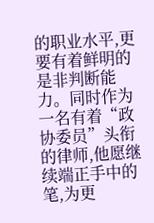的职业水平,更要有着鲜明的是非判断能力。同时作为一名有着“政协委员”头衔的律师,他愿继续端正手中的笔,为更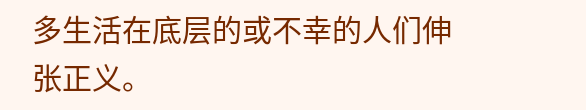多生活在底层的或不幸的人们伸张正义。